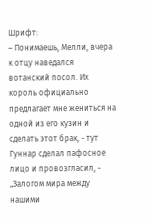Шрифт:
– Понимаешь, Мелли, вчера к отцу наведался вотанский посол. Их король официально предлагает мне жениться на одной из его кузин и сделать этот брак, - тут Гуннар сделал пафосное лицо и провозгласил, - „Залогом мира между нашими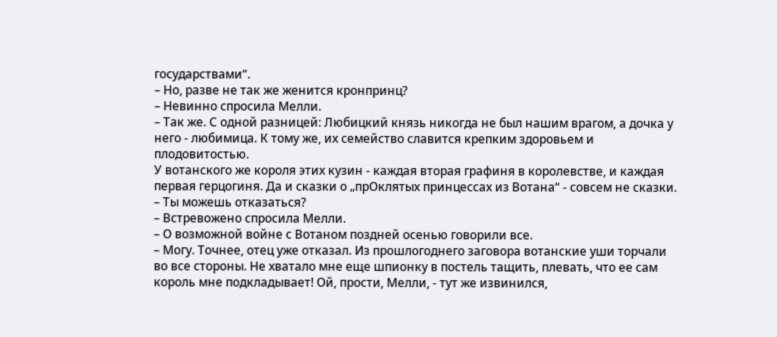государствами“.
– Но, разве не так же женится кронпринц?
– Невинно спросила Мелли.
– Так же. С одной разницей: Любицкий князь никогда не был нашим врагом, а дочка у него - любимица. К тому же, их семейство славится крепким здоровьем и плодовитостью.
У вотанского же короля этих кузин - каждая вторая графиня в королевстве, и каждая первая герцогиня. Да и сказки о „прОклятых принцессах из Вотана“ - совсем не сказки.
– Ты можешь отказаться?
– Встревожено спросила Мелли.
– О возможной войне с Вотаном поздней осенью говорили все.
– Могу. Точнее, отец уже отказал. Из прошлогоднего заговора вотанские уши торчали во все стороны. Не хватало мне еще шпионку в постель тащить, плевать, что ее сам король мне подкладывает! Ой, прости, Мелли, - тут же извинился,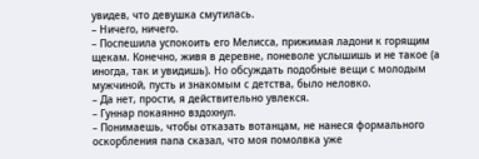увидев, что девушка смутилась.
– Ничего, ничего.
– Поспешила успокоить его Мелисса, прижимая ладони к горящим щекам. Конечно, живя в деревне, поневоле услышишь и не такое (а иногда, так и увидишь). Но обсуждать подобные вещи с молодым мужчиной, пусть и знакомым с детства, было неловко.
– Да нет, прости, я действительно увлекся.
– Гуннар покаянно вздохнул.
– Понимаешь, чтобы отказать вотанцам, не нанеся формального оскорбления папа сказал, что моя помолвка уже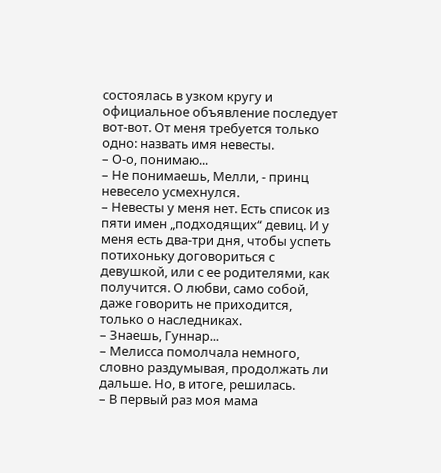состоялась в узком кругу и официальное объявление последует вот-вот. От меня требуется только одно: назвать имя невесты.
– О-о, понимаю...
– Не понимаешь, Мелли, - принц невесело усмехнулся.
– Невесты у меня нет. Есть список из пяти имен „подходящих“ девиц. И у меня есть два-три дня, чтобы успеть потихоньку договориться с девушкой, или с ее родителями, как получится. О любви, само собой, даже говорить не приходится, только о наследниках.
– Знаешь, Гуннар...
– Мелисса помолчала немного, словно раздумывая, продолжать ли дальше. Но, в итоге, решилась.
– В первый раз моя мама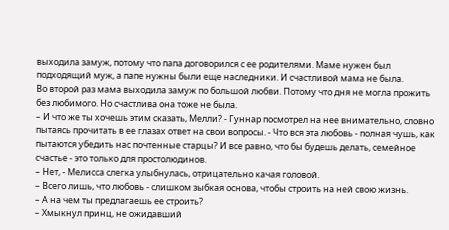выходила замуж, потому что папа договорился с ее родителями. Маме нужен был подходящий муж, а папе нужны были еще наследники. И счастливой мама не была.
Во второй раз мама выходила замуж по большой любви. Потому что дня не могла прожить без любимого. Но счастлива она тоже не была.
– И что же ты хочешь этим сказать, Мелли? - Гуннар посмотрел на нее внимательно, словно пытаясь прочитать в ее глазах ответ на свои вопросы. - Что вся эта любовь - полная чушь, как пытаются убедить нас почтенные старцы? И все равно, что бы будешь делать, семейное счастье - это только для простолюдинов.
– Нет, - Мелисса слегка улыбнулась, отрицательно качая головой.
– Всего лишь, что любовь - слишком зыбкая основа, чтобы строить на ней свою жизнь.
– А на чем ты предлагаешь ее строить?
– Хмыкнул принц, не ожидавший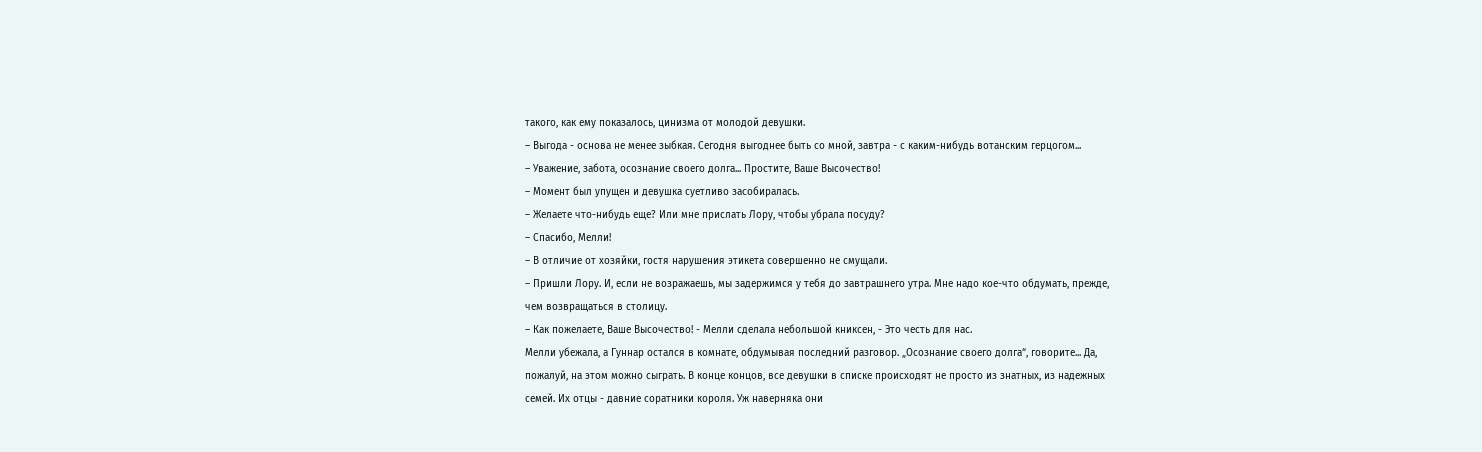такого, как ему показалось, цинизма от молодой девушки.
– Выгода - основа не менее зыбкая. Сегодня выгоднее быть со мной, завтра - с каким-нибудь вотанским герцогом...
– Уважение, забота, осознание своего долга... Простите, Ваше Высочество!
– Момент был упущен и девушка суетливо засобиралась.
– Желаете что-нибудь еще? Или мне прислать Лору, чтобы убрала посуду?
– Спасибо, Мелли!
– В отличие от хозяйки, гостя нарушения этикета совершенно не смущали.
– Пришли Лору. И, если не возражаешь, мы задержимся у тебя до завтрашнего утра. Мне надо кое-что обдумать, прежде, чем возвращаться в столицу.
– Как пожелаете, Ваше Высочество! - Мелли сделала небольшой книксен, - Это честь для нас.
Мелли убежала, а Гуннар остался в комнате, обдумывая последний разговор. „Осознание своего долга“, говорите... Да, пожалуй, на этом можно сыграть. В конце концов, все девушки в списке происходят не просто из знатных, из надежных семей. Их отцы - давние соратники короля. Уж наверняка они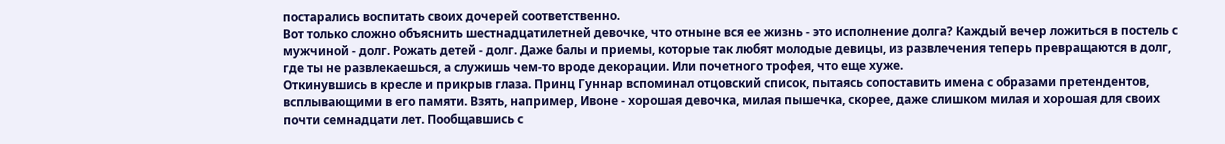постарались воспитать своих дочерей соответственно.
Вот только сложно объяснить шестнадцатилетней девочке, что отныне вся ее жизнь - это исполнение долга? Каждый вечер ложиться в постель с мужчиной - долг. Рожать детей - долг. Даже балы и приемы, которые так любят молодые девицы, из развлечения теперь превращаются в долг, где ты не развлекаешься, а служишь чем-то вроде декорации. Или почетного трофея, что еще хуже.
Откинувшись в кресле и прикрыв глаза. Принц Гуннар вспоминал отцовский список, пытаясь сопоставить имена с образами претендентов, всплывающими в его памяти. Взять, например, Ивоне - хорошая девочка, милая пышечка, скорее, даже слишком милая и хорошая для своих почти семнадцати лет. Пообщавшись с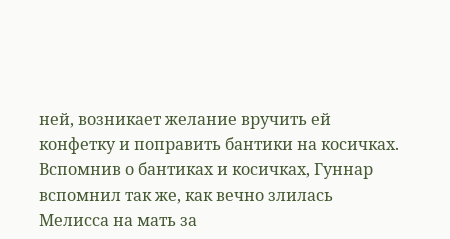ней, возникает желание вручить ей конфетку и поправить бантики на косичках.
Вспомнив о бантиках и косичках, Гуннар вспомнил так же, как вечно злилась Мелисса на мать за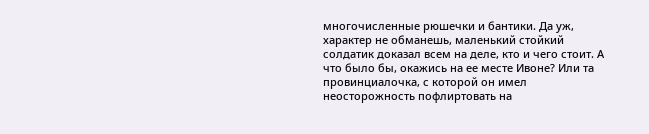многочисленные рюшечки и бантики. Да уж, характер не обманешь, маленький стойкий солдатик доказал всем на деле, кто и чего стоит. А что было бы, окажись на ее месте Ивоне? Или та провинциалочка, с которой он имел неосторожность пофлиртовать на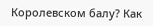Королевском балу? Как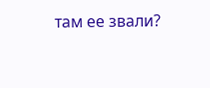там ее звали?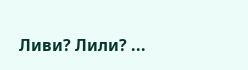Ливи? Лили? ...